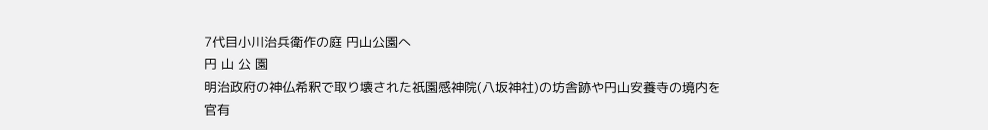7代目小川治兵衛作の庭 円山公園へ
円 山 公 園
明治政府の神仏希釈で取り壊された祇園感神院(八坂神社)の坊舎跡や円山安養寺の境内を官有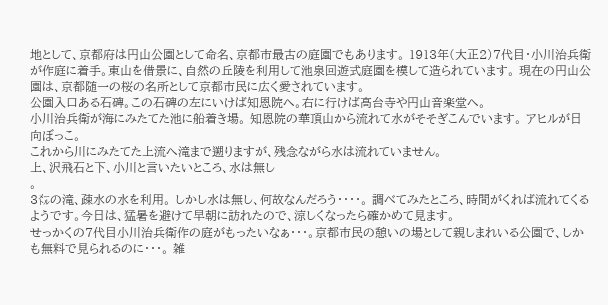地として、京都府は円山公園として命名、京都市最古の庭園でもあります。 1913年(大正2)7代目・小川治兵衛が作庭に着手。東山を借景に、自然の丘陵を利用して池泉回遊式庭園を模して造られています。 現在の円山公園は、京都随一の桜の名所として京都市民に広く愛されています。
公園入口ある石碑。この石碑の左にいけば知恩院へ。右に行けば高台寺や円山音楽堂へ。
小川治兵衛が海にみたてた池に船着き場。 知恩院の華頂山から流れて水がそそぎこんでいます。 アヒルが日向ぼっこ。
これから川にみたてた上流へ滝まで遡りますが、残念ながら水は流れていません。
上、沢飛石と下、小川と言いたいところ、水は無し
。
3㍍の滝、疎水の水を利用。 しかし水は無し、何故なんだろう・・・・。 調べてみたところ、時間がくれば流れてくるようです。今日は、猛暑を避けて早朝に訪れたので、涼しくなったら確かめて見ます。
せっかくの7代目小川治兵衛作の庭がもったいなぁ・・・。京都市民の憩いの場として親しまれいる公園で、しかも無料で見られるのに・・・。 雑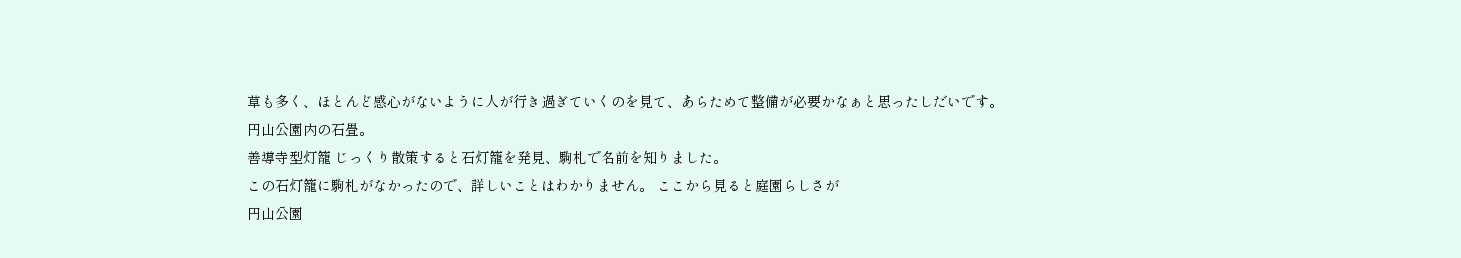草も多く、ほとんど感心がないように人が行き過ぎていくのを見て、あらためて整備が必要かなぁと思ったしだいです。
円山公園内の石畳。
善導寺型灯籠 じっくり散策すると石灯籠を発見、駒札で名前を知りました。
この石灯籠に駒札がなかったので、詳しいことはわかりません。 ここから見ると庭園らしさが
円山公園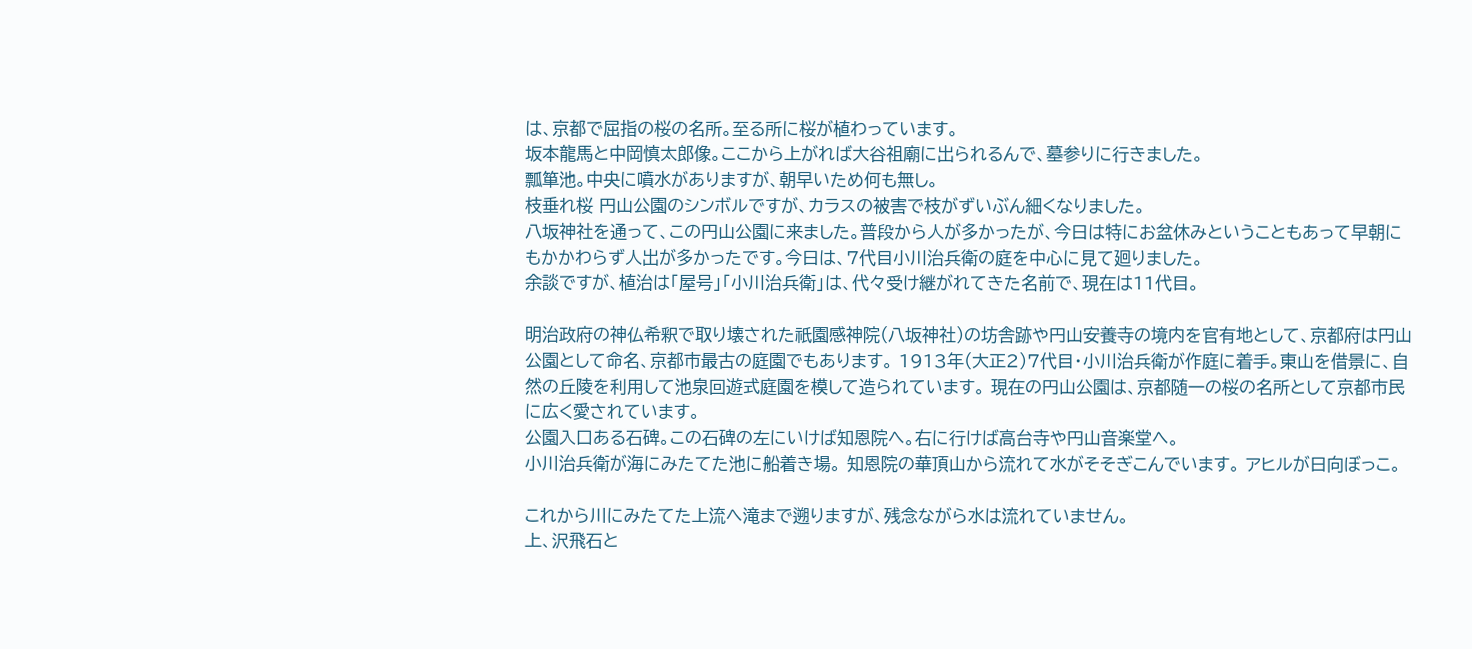は、京都で屈指の桜の名所。至る所に桜が植わっています。
坂本龍馬と中岡慎太郎像。ここから上がれば大谷祖廟に出られるんで、墓参りに行きました。
瓢箪池。中央に噴水がありますが、朝早いため何も無し。
枝垂れ桜 円山公園のシンボルですが、カラスの被害で枝がずいぶん細くなりました。
八坂神社を通って、この円山公園に来ました。普段から人が多かったが、今日は特にお盆休みということもあって早朝にもかかわらず人出が多かったです。今日は、7代目小川治兵衛の庭を中心に見て廻りました。
余談ですが、植治は「屋号」「小川治兵衛」は、代々受け継がれてきた名前で、現在は11代目。

明治政府の神仏希釈で取り壊された祇園感神院(八坂神社)の坊舎跡や円山安養寺の境内を官有地として、京都府は円山公園として命名、京都市最古の庭園でもあります。 1913年(大正2)7代目・小川治兵衛が作庭に着手。東山を借景に、自然の丘陵を利用して池泉回遊式庭園を模して造られています。 現在の円山公園は、京都随一の桜の名所として京都市民に広く愛されています。
公園入口ある石碑。この石碑の左にいけば知恩院へ。右に行けば高台寺や円山音楽堂へ。
小川治兵衛が海にみたてた池に船着き場。 知恩院の華頂山から流れて水がそそぎこんでいます。 アヒルが日向ぼっこ。

これから川にみたてた上流へ滝まで遡りますが、残念ながら水は流れていません。
上、沢飛石と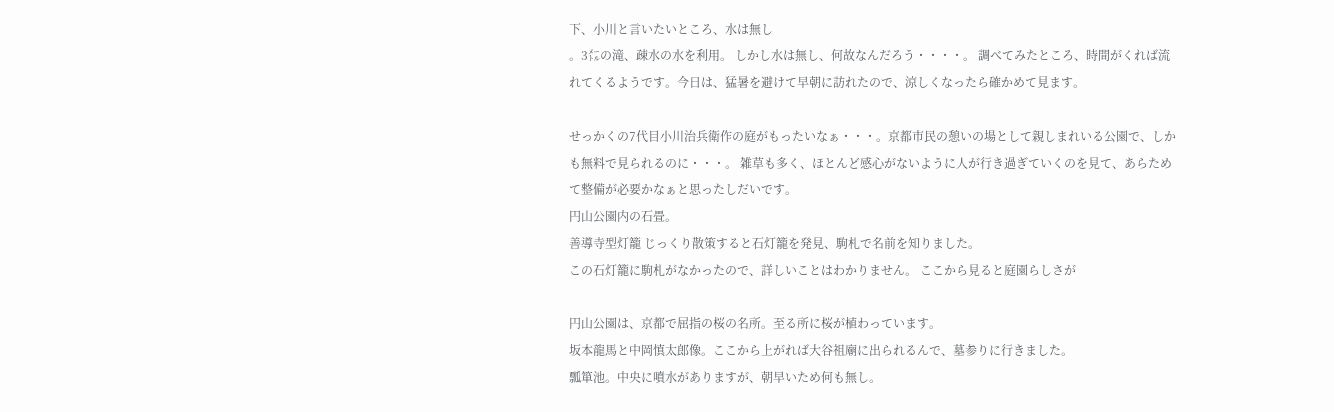下、小川と言いたいところ、水は無し
。3㍍の滝、疎水の水を利用。 しかし水は無し、何故なんだろう・・・・。 調べてみたところ、時間がくれば流れてくるようです。今日は、猛暑を避けて早朝に訪れたので、涼しくなったら確かめて見ます。

せっかくの7代目小川治兵衛作の庭がもったいなぁ・・・。京都市民の憩いの場として親しまれいる公園で、しかも無料で見られるのに・・・。 雑草も多く、ほとんど感心がないように人が行き過ぎていくのを見て、あらためて整備が必要かなぁと思ったしだいです。
円山公園内の石畳。
善導寺型灯籠 じっくり散策すると石灯籠を発見、駒札で名前を知りました。
この石灯籠に駒札がなかったので、詳しいことはわかりません。 ここから見ると庭園らしさが

円山公園は、京都で屈指の桜の名所。至る所に桜が植わっています。
坂本龍馬と中岡慎太郎像。ここから上がれば大谷祖廟に出られるんで、墓参りに行きました。
瓢箪池。中央に噴水がありますが、朝早いため何も無し。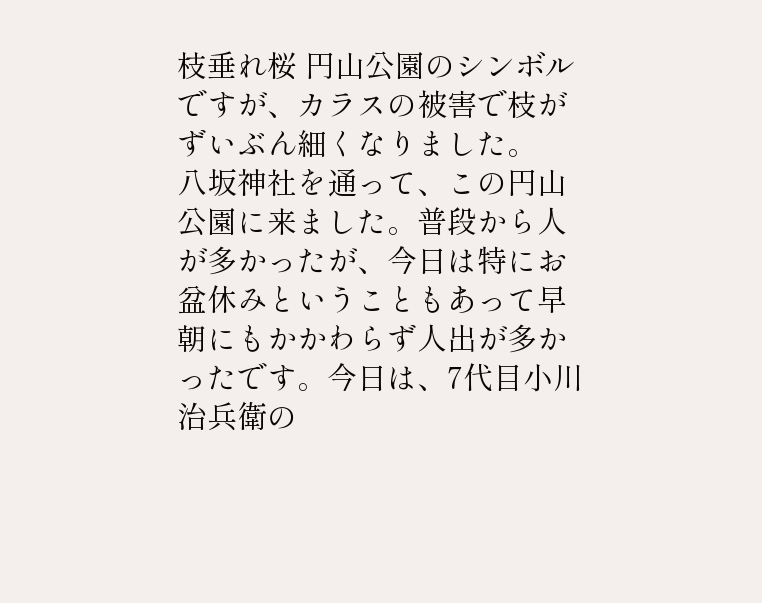枝垂れ桜 円山公園のシンボルですが、カラスの被害で枝がずいぶん細くなりました。
八坂神社を通って、この円山公園に来ました。普段から人が多かったが、今日は特にお盆休みということもあって早朝にもかかわらず人出が多かったです。今日は、7代目小川治兵衛の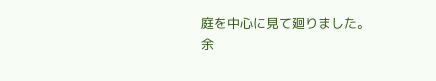庭を中心に見て廻りました。
余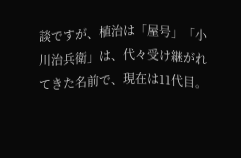談ですが、植治は「屋号」「小川治兵衛」は、代々受け継がれてきた名前で、現在は11代目。